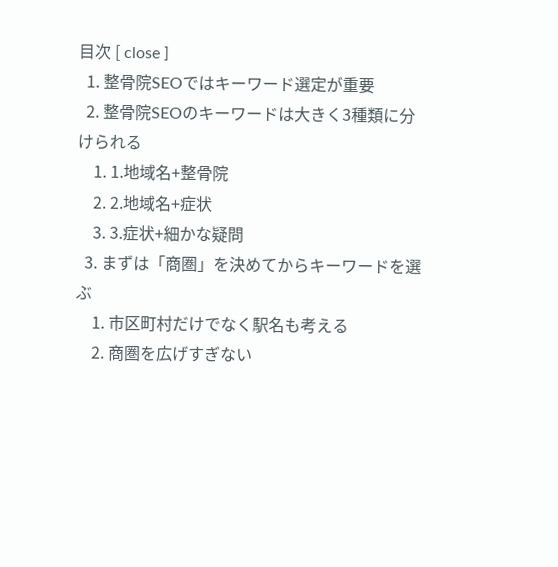目次 [ close ]
  1. 整骨院SEOではキーワード選定が重要
  2. 整骨院SEOのキーワードは大きく3種類に分けられる
    1. 1.地域名+整骨院
    2. 2.地域名+症状
    3. 3.症状+細かな疑問
  3. まずは「商圏」を決めてからキーワードを選ぶ
    1. 市区町村だけでなく駅名も考える
    2. 商圏を広げすぎない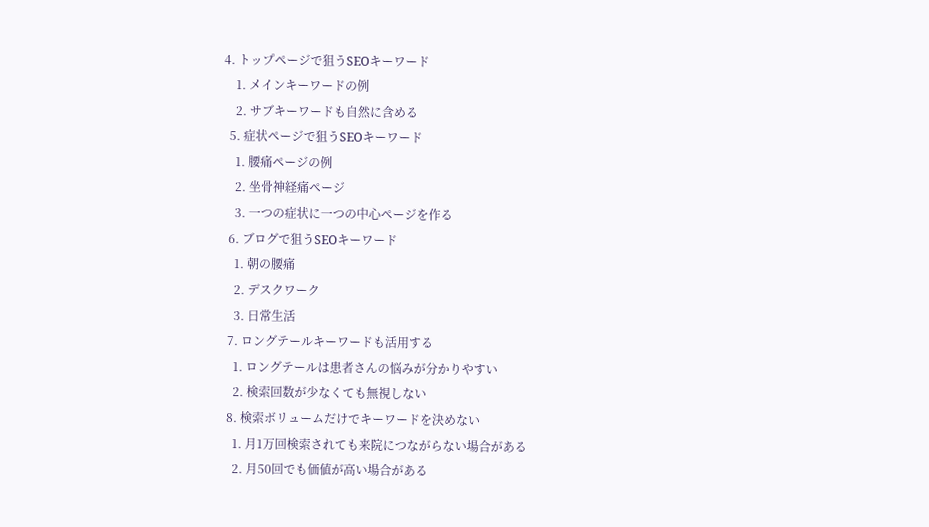4. トップページで狙うSEOキーワード
    1. メインキーワードの例
    2. サブキーワードも自然に含める
  5. 症状ページで狙うSEOキーワード
    1. 腰痛ページの例
    2. 坐骨神経痛ページ
    3. 一つの症状に一つの中心ページを作る
  6. ブログで狙うSEOキーワード
    1. 朝の腰痛
    2. デスクワーク
    3. 日常生活
  7. ロングテールキーワードも活用する
    1. ロングテールは患者さんの悩みが分かりやすい
    2. 検索回数が少なくても無視しない
  8. 検索ボリュームだけでキーワードを決めない
    1. 月1万回検索されても来院につながらない場合がある
    2. 月50回でも価値が高い場合がある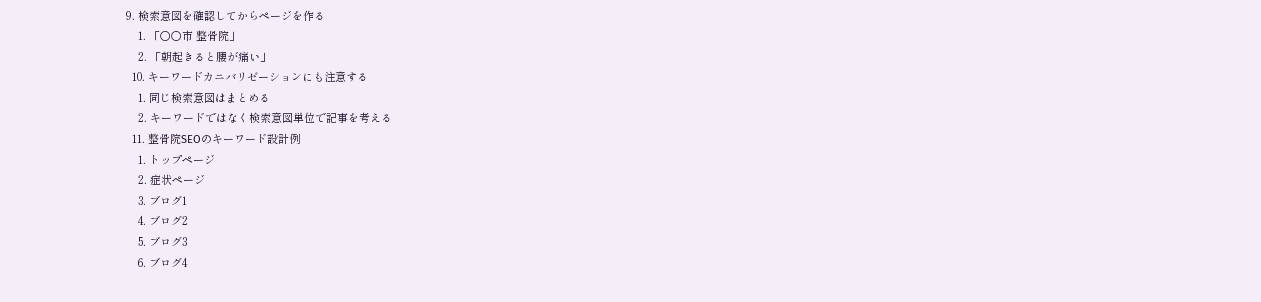9. 検索意図を確認してからページを作る
    1. 「○○市 整骨院」
    2. 「朝起きると腰が痛い」
  10. キーワードカニバリゼーションにも注意する
    1. 同じ検索意図はまとめる
    2. キーワードではなく検索意図単位で記事を考える
  11. 整骨院SEOのキーワード設計例
    1. トップページ
    2. 症状ページ
    3. ブログ1
    4. ブログ2
    5. ブログ3
    6. ブログ4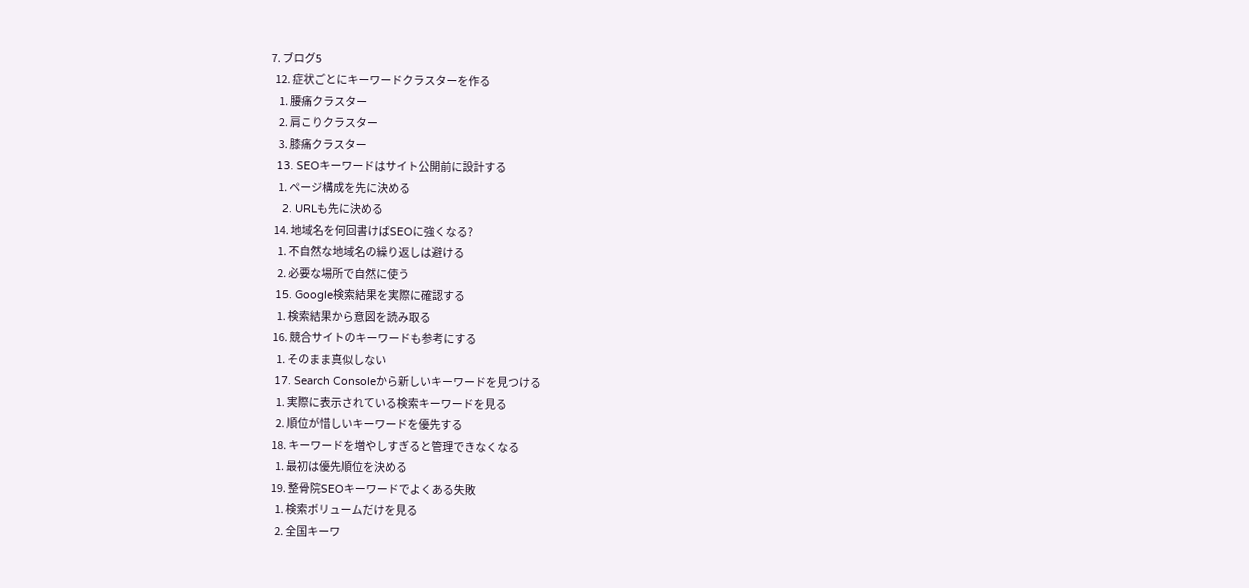7. ブログ5
  12. 症状ごとにキーワードクラスターを作る
    1. 腰痛クラスター
    2. 肩こりクラスター
    3. 膝痛クラスター
  13. SEOキーワードはサイト公開前に設計する
    1. ページ構成を先に決める
    2. URLも先に決める
  14. 地域名を何回書けばSEOに強くなる?
    1. 不自然な地域名の繰り返しは避ける
    2. 必要な場所で自然に使う
  15. Google検索結果を実際に確認する
    1. 検索結果から意図を読み取る
  16. 競合サイトのキーワードも参考にする
    1. そのまま真似しない
  17. Search Consoleから新しいキーワードを見つける
    1. 実際に表示されている検索キーワードを見る
    2. 順位が惜しいキーワードを優先する
  18. キーワードを増やしすぎると管理できなくなる
    1. 最初は優先順位を決める
  19. 整骨院SEOキーワードでよくある失敗
    1. 検索ボリュームだけを見る
    2. 全国キーワ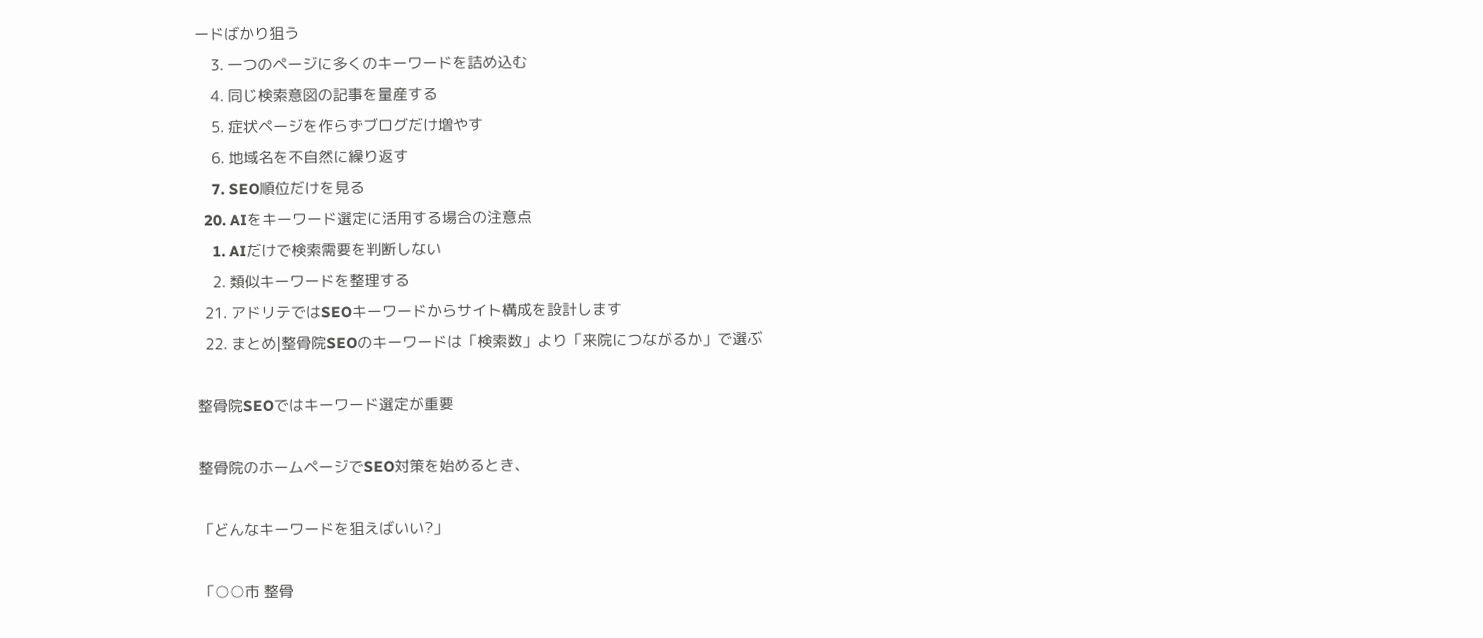ードばかり狙う
    3. 一つのページに多くのキーワードを詰め込む
    4. 同じ検索意図の記事を量産する
    5. 症状ページを作らずブログだけ増やす
    6. 地域名を不自然に繰り返す
    7. SEO順位だけを見る
  20. AIをキーワード選定に活用する場合の注意点
    1. AIだけで検索需要を判断しない
    2. 類似キーワードを整理する
  21. アドリテではSEOキーワードからサイト構成を設計します
  22. まとめ|整骨院SEOのキーワードは「検索数」より「来院につながるか」で選ぶ

整骨院SEOではキーワード選定が重要

整骨院のホームページでSEO対策を始めるとき、

「どんなキーワードを狙えばいい?」

「○○市 整骨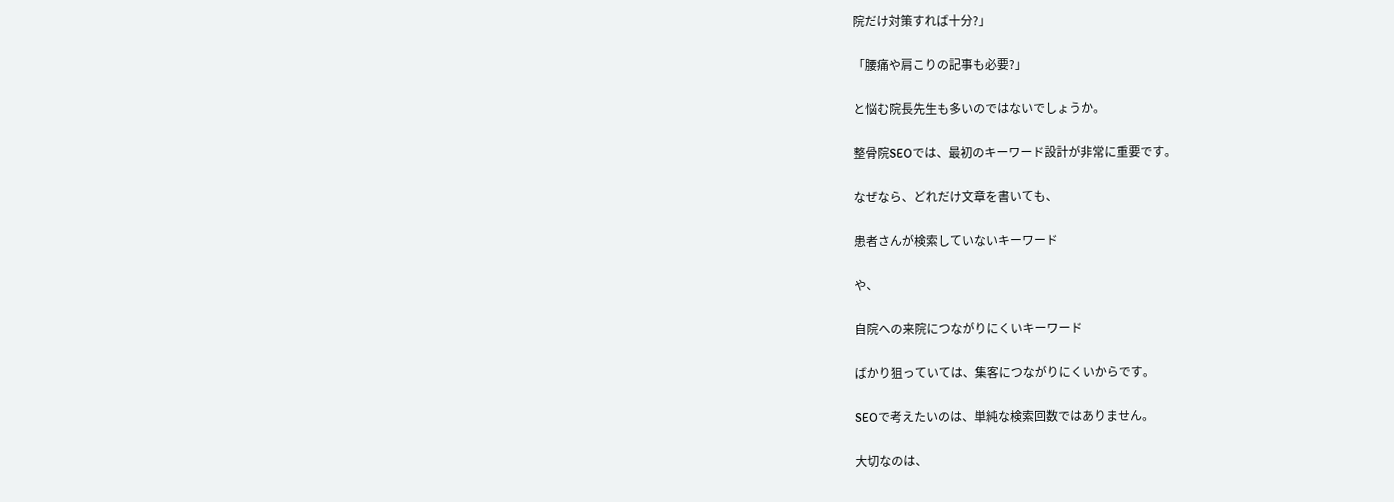院だけ対策すれば十分?」

「腰痛や肩こりの記事も必要?」

と悩む院長先生も多いのではないでしょうか。

整骨院SEOでは、最初のキーワード設計が非常に重要です。

なぜなら、どれだけ文章を書いても、

患者さんが検索していないキーワード

や、

自院への来院につながりにくいキーワード

ばかり狙っていては、集客につながりにくいからです。

SEOで考えたいのは、単純な検索回数ではありません。

大切なのは、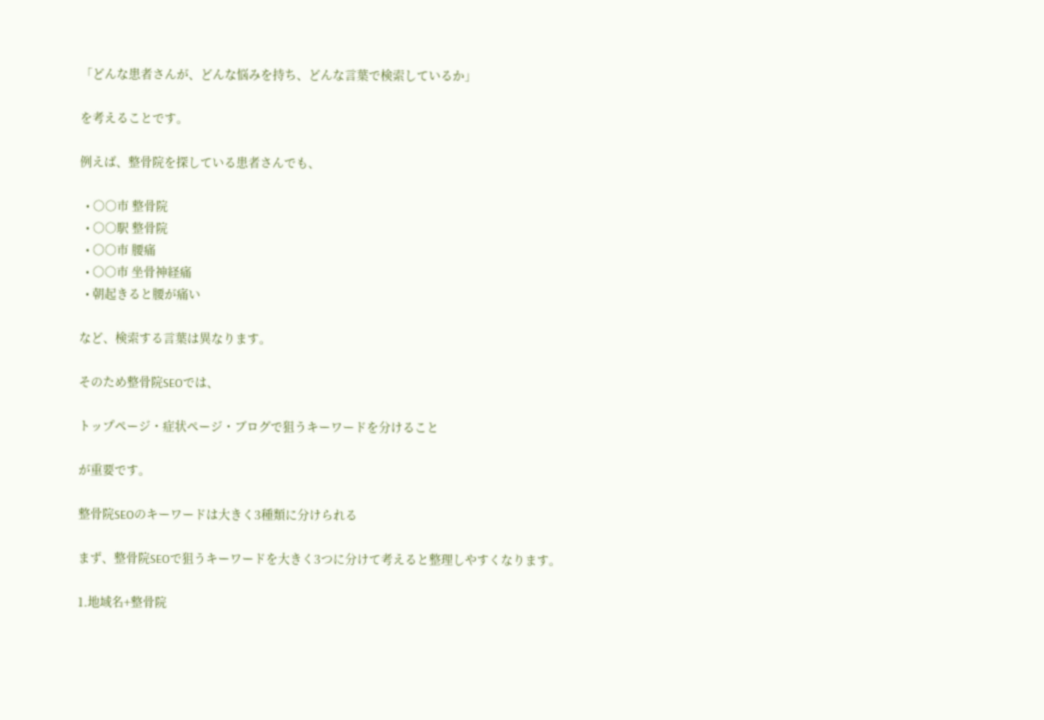「どんな患者さんが、どんな悩みを持ち、どんな言葉で検索しているか」

を考えることです。

例えば、整骨院を探している患者さんでも、

  • ○○市 整骨院
  • ○○駅 整骨院
  • ○○市 腰痛
  • ○○市 坐骨神経痛
  • 朝起きると腰が痛い

など、検索する言葉は異なります。

そのため整骨院SEOでは、

トップページ・症状ページ・ブログで狙うキーワードを分けること

が重要です。

整骨院SEOのキーワードは大きく3種類に分けられる

まず、整骨院SEOで狙うキーワードを大きく3つに分けて考えると整理しやすくなります。

1.地域名+整骨院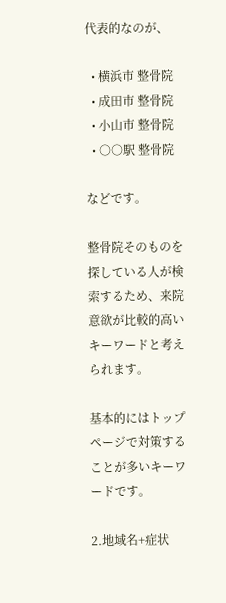代表的なのが、

  • 横浜市 整骨院
  • 成田市 整骨院
  • 小山市 整骨院
  • ○○駅 整骨院

などです。

整骨院そのものを探している人が検索するため、来院意欲が比較的高いキーワードと考えられます。

基本的にはトップページで対策することが多いキーワードです。

2.地域名+症状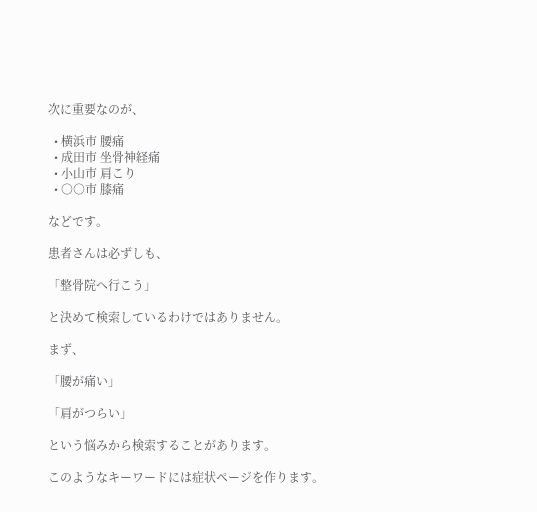次に重要なのが、

  • 横浜市 腰痛
  • 成田市 坐骨神経痛
  • 小山市 肩こり
  • ○○市 膝痛

などです。

患者さんは必ずしも、

「整骨院へ行こう」

と決めて検索しているわけではありません。

まず、

「腰が痛い」

「肩がつらい」

という悩みから検索することがあります。

このようなキーワードには症状ページを作ります。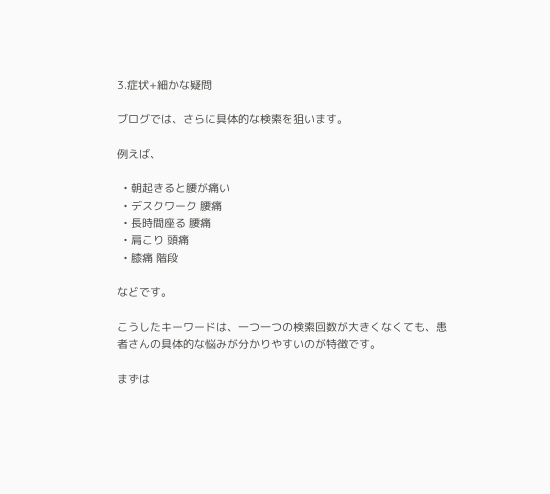3.症状+細かな疑問

ブログでは、さらに具体的な検索を狙います。

例えば、

  • 朝起きると腰が痛い
  • デスクワーク 腰痛
  • 長時間座る 腰痛
  • 肩こり 頭痛
  • 膝痛 階段

などです。

こうしたキーワードは、一つ一つの検索回数が大きくなくても、患者さんの具体的な悩みが分かりやすいのが特徴です。

まずは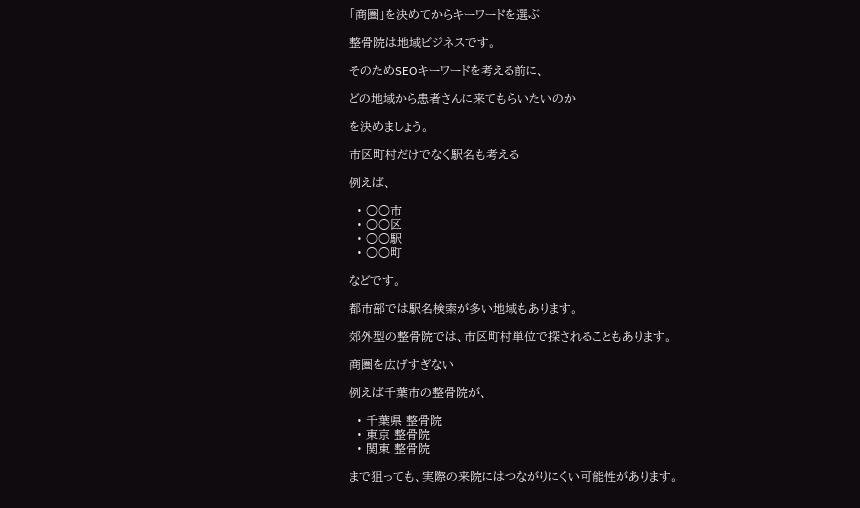「商圏」を決めてからキーワードを選ぶ

整骨院は地域ビジネスです。

そのためSEOキーワードを考える前に、

どの地域から患者さんに来てもらいたいのか

を決めましょう。

市区町村だけでなく駅名も考える

例えば、

  • ○○市
  • ○○区
  • ○○駅
  • ○○町

などです。

都市部では駅名検索が多い地域もあります。

郊外型の整骨院では、市区町村単位で探されることもあります。

商圏を広げすぎない

例えば千葉市の整骨院が、

  • 千葉県 整骨院
  • 東京 整骨院
  • 関東 整骨院

まで狙っても、実際の来院にはつながりにくい可能性があります。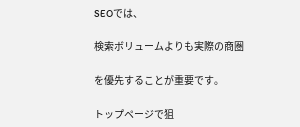SEOでは、

検索ボリュームよりも実際の商圏

を優先することが重要です。

トップページで狙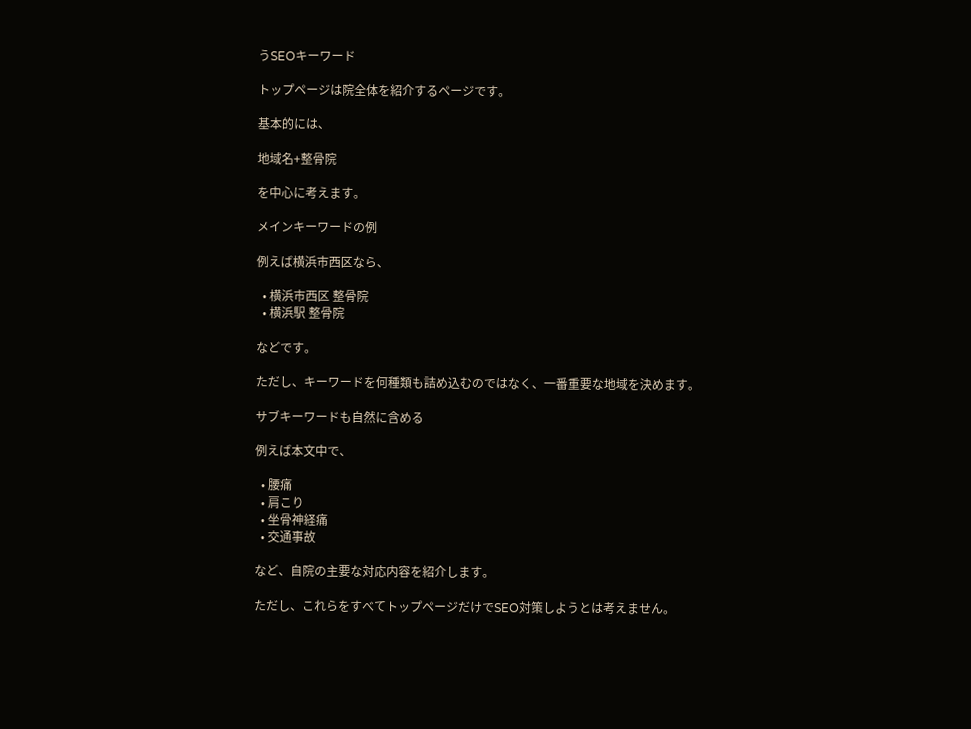うSEOキーワード

トップページは院全体を紹介するページです。

基本的には、

地域名+整骨院

を中心に考えます。

メインキーワードの例

例えば横浜市西区なら、

  • 横浜市西区 整骨院
  • 横浜駅 整骨院

などです。

ただし、キーワードを何種類も詰め込むのではなく、一番重要な地域を決めます。

サブキーワードも自然に含める

例えば本文中で、

  • 腰痛
  • 肩こり
  • 坐骨神経痛
  • 交通事故

など、自院の主要な対応内容を紹介します。

ただし、これらをすべてトップページだけでSEO対策しようとは考えません。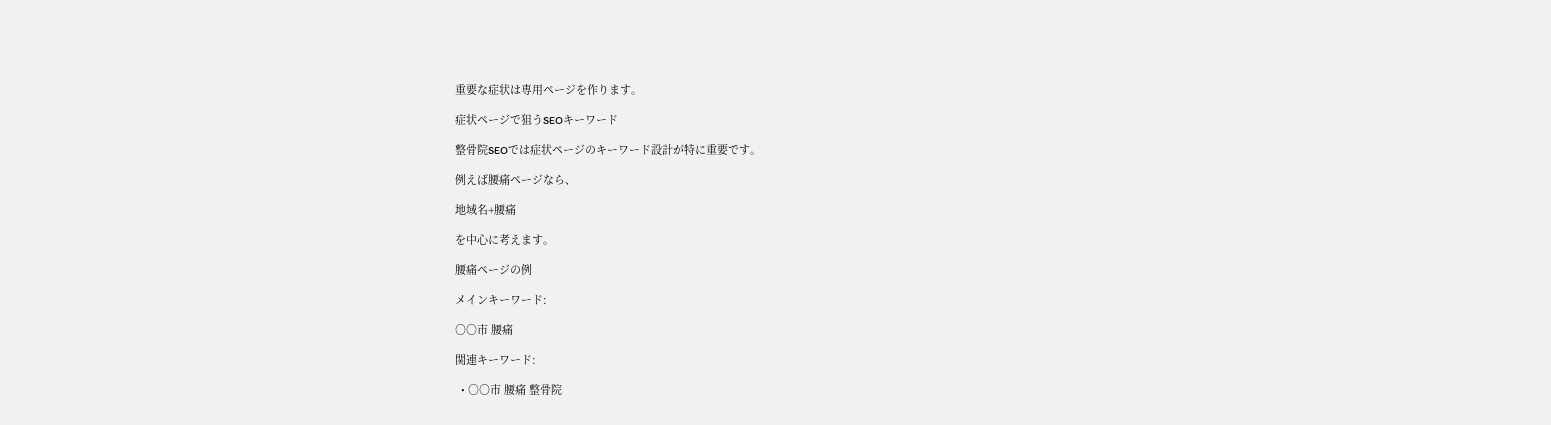重要な症状は専用ページを作ります。

症状ページで狙うSEOキーワード

整骨院SEOでは症状ページのキーワード設計が特に重要です。

例えば腰痛ページなら、

地域名+腰痛

を中心に考えます。

腰痛ページの例

メインキーワード:

○○市 腰痛

関連キーワード:

  • ○○市 腰痛 整骨院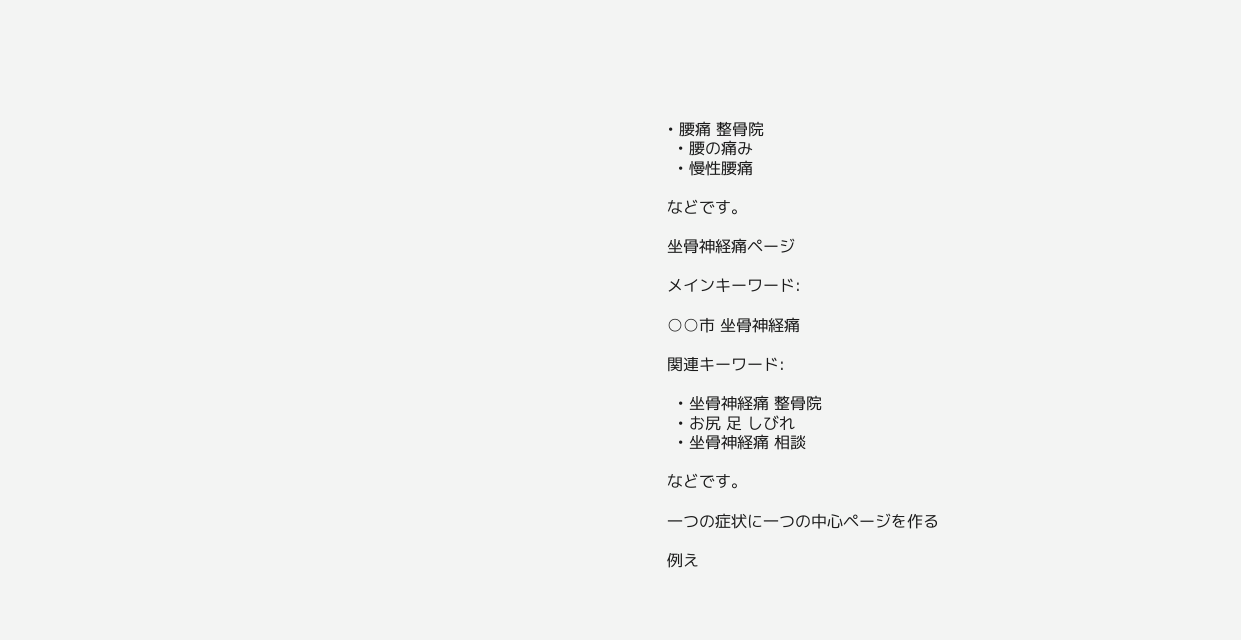• 腰痛 整骨院
  • 腰の痛み
  • 慢性腰痛

などです。

坐骨神経痛ページ

メインキーワード:

○○市 坐骨神経痛

関連キーワード:

  • 坐骨神経痛 整骨院
  • お尻 足 しびれ
  • 坐骨神経痛 相談

などです。

一つの症状に一つの中心ページを作る

例え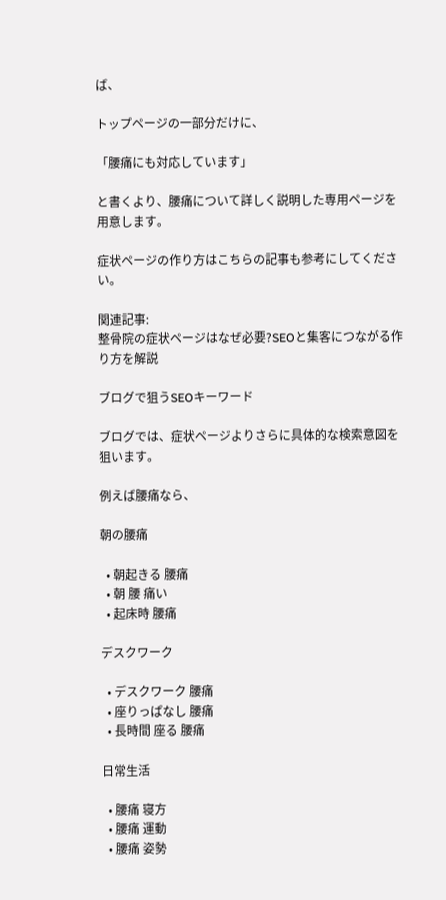ば、

トップページの一部分だけに、

「腰痛にも対応しています」

と書くより、腰痛について詳しく説明した専用ページを用意します。

症状ページの作り方はこちらの記事も参考にしてください。

関連記事:
整骨院の症状ページはなぜ必要?SEOと集客につながる作り方を解説

ブログで狙うSEOキーワード

ブログでは、症状ページよりさらに具体的な検索意図を狙います。

例えば腰痛なら、

朝の腰痛

  • 朝起きる 腰痛
  • 朝 腰 痛い
  • 起床時 腰痛

デスクワーク

  • デスクワーク 腰痛
  • 座りっぱなし 腰痛
  • 長時間 座る 腰痛

日常生活

  • 腰痛 寝方
  • 腰痛 運動
  • 腰痛 姿勢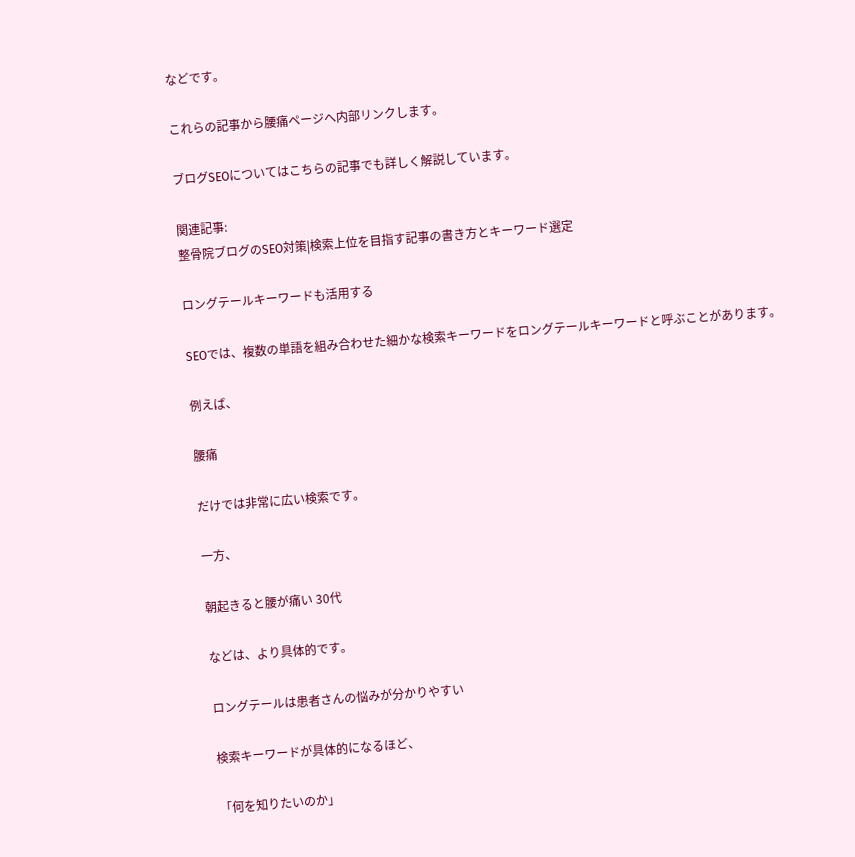などです。

これらの記事から腰痛ページへ内部リンクします。

ブログSEOについてはこちらの記事でも詳しく解説しています。

関連記事:
整骨院ブログのSEO対策|検索上位を目指す記事の書き方とキーワード選定

ロングテールキーワードも活用する

SEOでは、複数の単語を組み合わせた細かな検索キーワードをロングテールキーワードと呼ぶことがあります。

例えば、

腰痛

だけでは非常に広い検索です。

一方、

朝起きると腰が痛い 30代

などは、より具体的です。

ロングテールは患者さんの悩みが分かりやすい

検索キーワードが具体的になるほど、

「何を知りたいのか」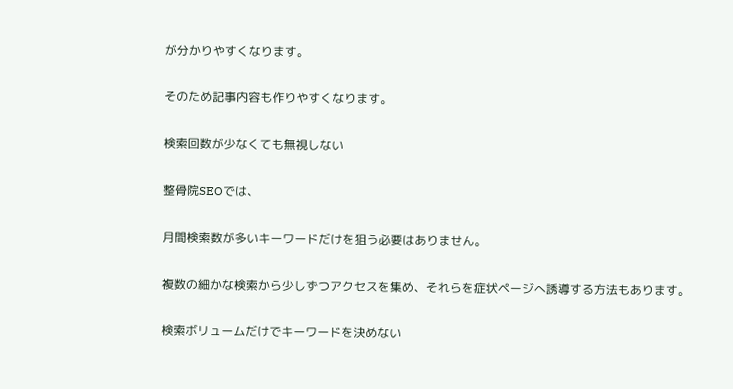が分かりやすくなります。

そのため記事内容も作りやすくなります。

検索回数が少なくても無視しない

整骨院SEOでは、

月間検索数が多いキーワードだけを狙う必要はありません。

複数の細かな検索から少しずつアクセスを集め、それらを症状ページへ誘導する方法もあります。

検索ボリュームだけでキーワードを決めない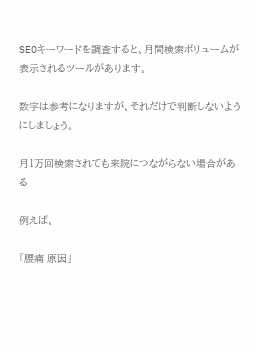SEOキーワードを調査すると、月間検索ボリュームが表示されるツールがあります。

数字は参考になりますが、それだけで判断しないようにしましょう。

月1万回検索されても来院につながらない場合がある

例えば、

「腰痛 原因」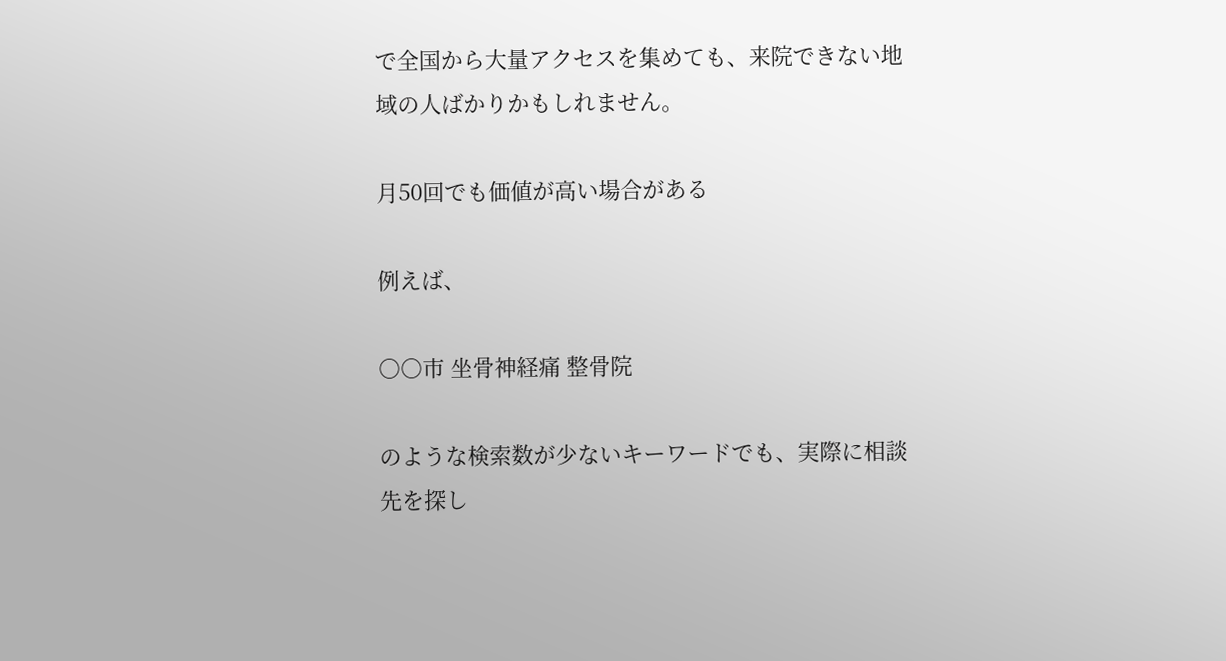で全国から大量アクセスを集めても、来院できない地域の人ばかりかもしれません。

月50回でも価値が高い場合がある

例えば、

○○市 坐骨神経痛 整骨院

のような検索数が少ないキーワードでも、実際に相談先を探し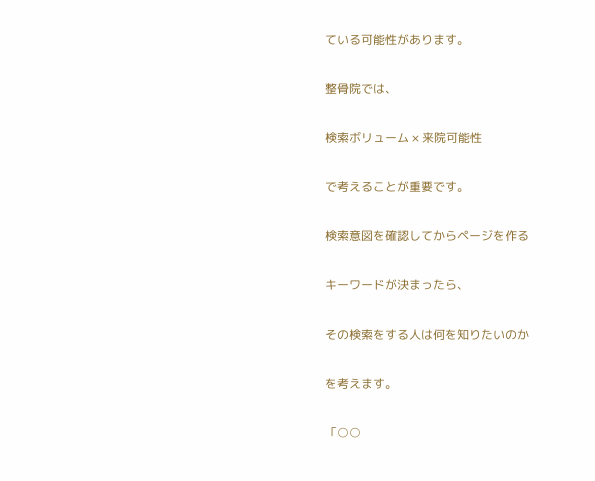ている可能性があります。

整骨院では、

検索ボリューム × 来院可能性

で考えることが重要です。

検索意図を確認してからページを作る

キーワードが決まったら、

その検索をする人は何を知りたいのか

を考えます。

「○○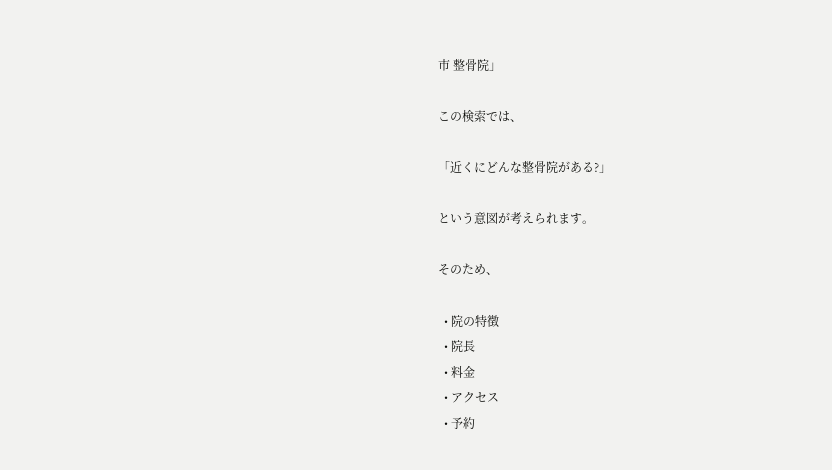市 整骨院」

この検索では、

「近くにどんな整骨院がある?」

という意図が考えられます。

そのため、

  • 院の特徴
  • 院長
  • 料金
  • アクセス
  • 予約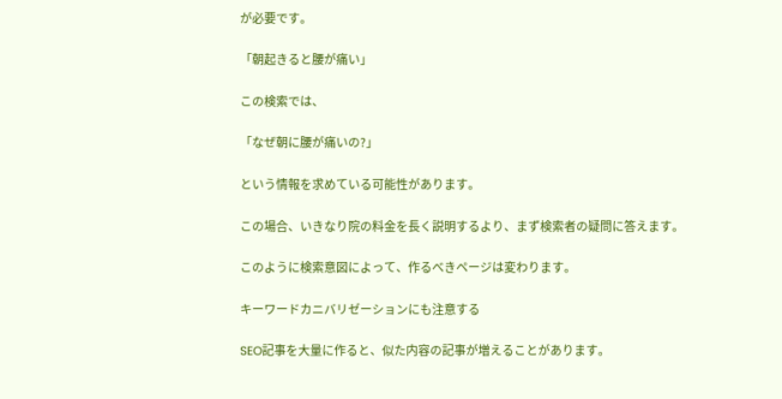が必要です。

「朝起きると腰が痛い」

この検索では、

「なぜ朝に腰が痛いの?」

という情報を求めている可能性があります。

この場合、いきなり院の料金を長く説明するより、まず検索者の疑問に答えます。

このように検索意図によって、作るべきページは変わります。

キーワードカニバリゼーションにも注意する

SEO記事を大量に作ると、似た内容の記事が増えることがあります。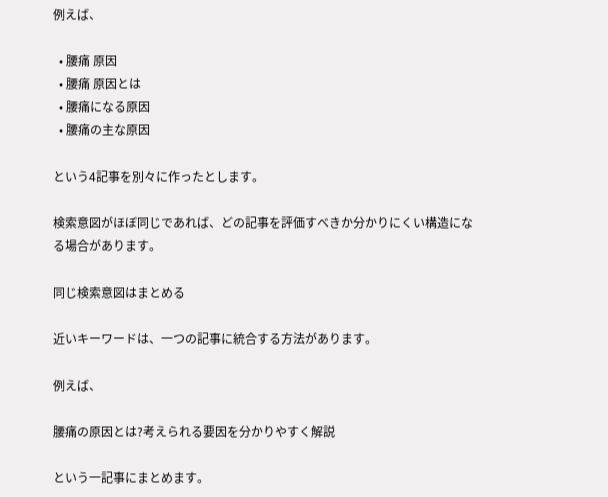例えば、

  • 腰痛 原因
  • 腰痛 原因とは
  • 腰痛になる原因
  • 腰痛の主な原因

という4記事を別々に作ったとします。

検索意図がほぼ同じであれば、どの記事を評価すべきか分かりにくい構造になる場合があります。

同じ検索意図はまとめる

近いキーワードは、一つの記事に統合する方法があります。

例えば、

腰痛の原因とは?考えられる要因を分かりやすく解説

という一記事にまとめます。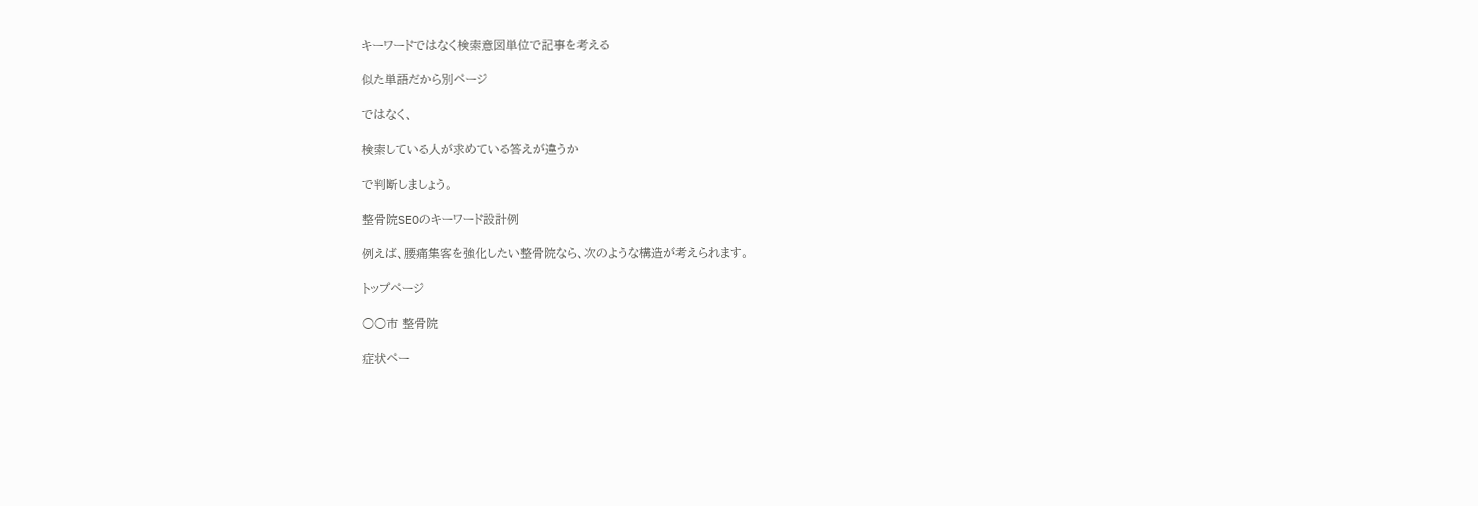キーワードではなく検索意図単位で記事を考える

似た単語だから別ページ

ではなく、

検索している人が求めている答えが違うか

で判断しましょう。

整骨院SEOのキーワード設計例

例えば、腰痛集客を強化したい整骨院なら、次のような構造が考えられます。

トップページ

○○市 整骨院

症状ペー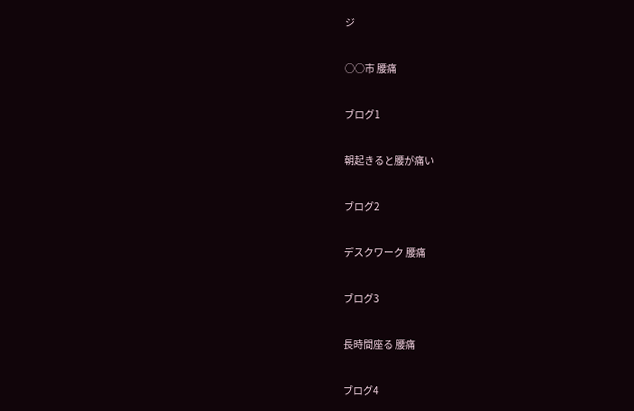ジ

○○市 腰痛

ブログ1

朝起きると腰が痛い

ブログ2

デスクワーク 腰痛

ブログ3

長時間座る 腰痛

ブログ4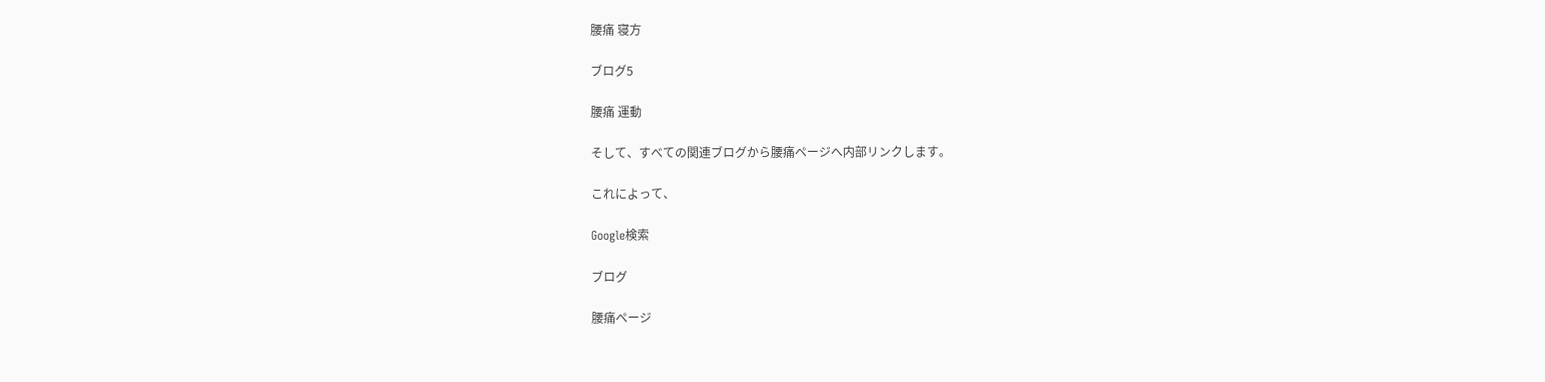腰痛 寝方

ブログ5

腰痛 運動

そして、すべての関連ブログから腰痛ページへ内部リンクします。

これによって、

Google検索

ブログ

腰痛ページ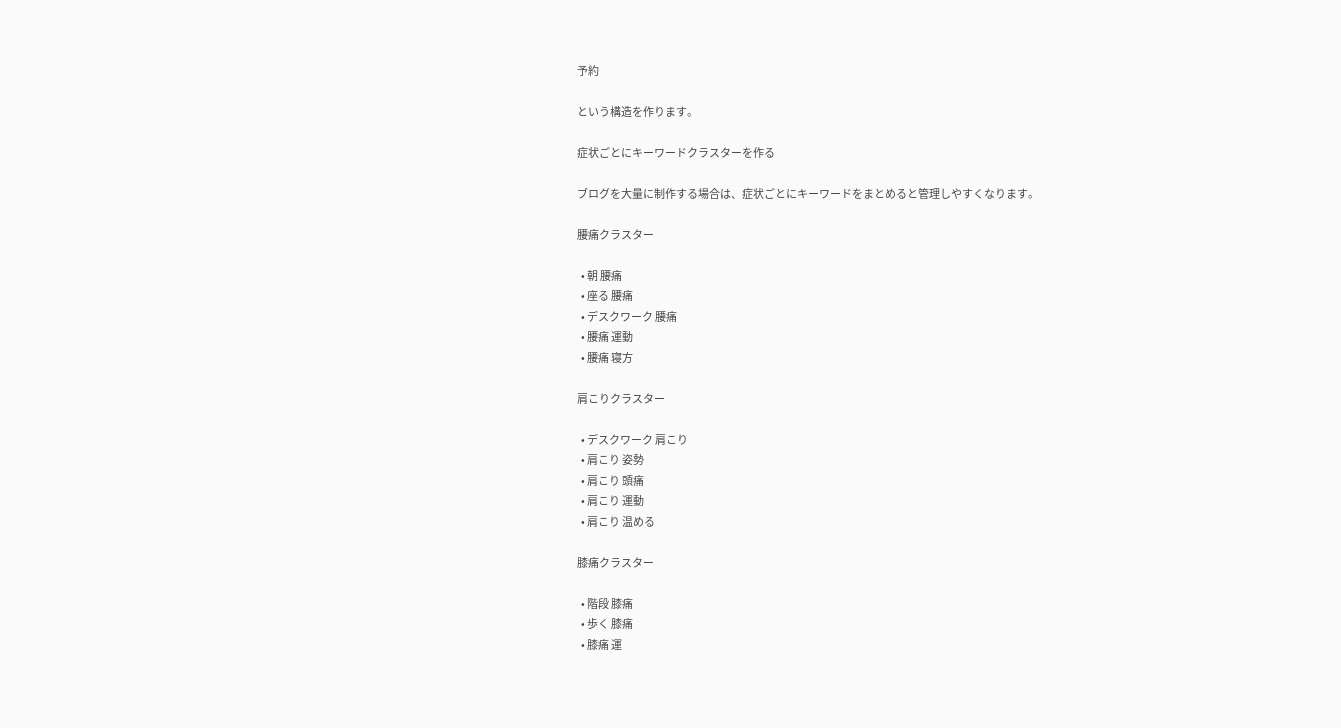予約

という構造を作ります。

症状ごとにキーワードクラスターを作る

ブログを大量に制作する場合は、症状ごとにキーワードをまとめると管理しやすくなります。

腰痛クラスター

  • 朝 腰痛
  • 座る 腰痛
  • デスクワーク 腰痛
  • 腰痛 運動
  • 腰痛 寝方

肩こりクラスター

  • デスクワーク 肩こり
  • 肩こり 姿勢
  • 肩こり 頭痛
  • 肩こり 運動
  • 肩こり 温める

膝痛クラスター

  • 階段 膝痛
  • 歩く 膝痛
  • 膝痛 運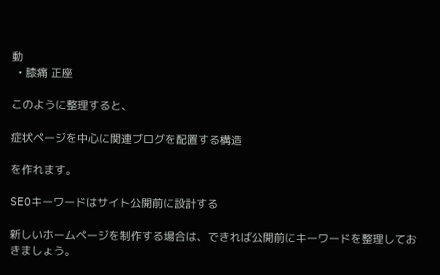動
  • 膝痛 正座

このように整理すると、

症状ページを中心に関連ブログを配置する構造

を作れます。

SEOキーワードはサイト公開前に設計する

新しいホームページを制作する場合は、できれば公開前にキーワードを整理しておきましょう。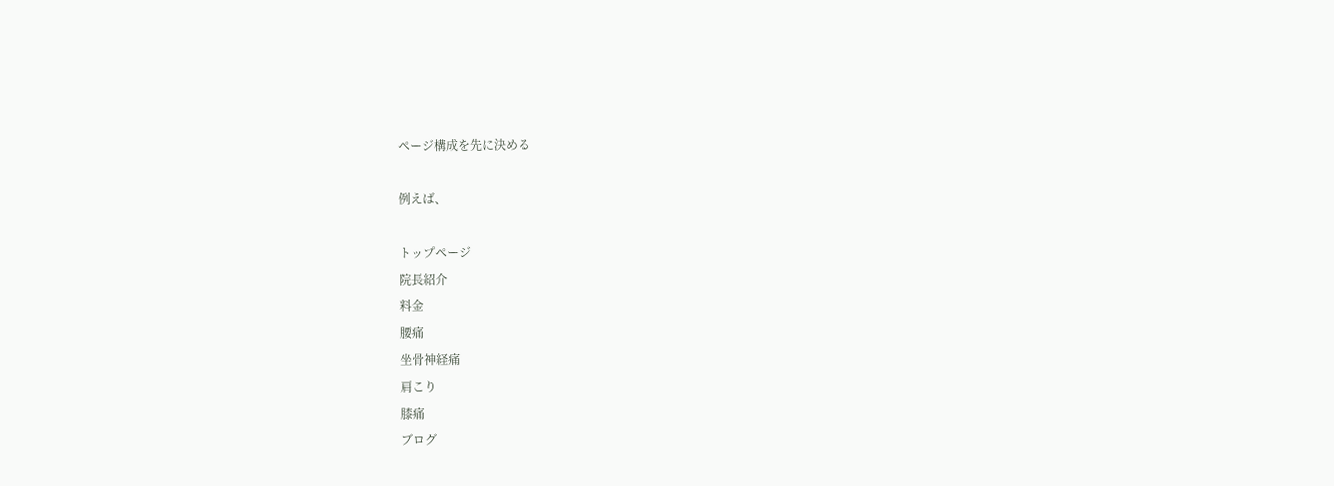ページ構成を先に決める

例えば、

トップページ
院長紹介
料金
腰痛
坐骨神経痛
肩こり
膝痛
ブログ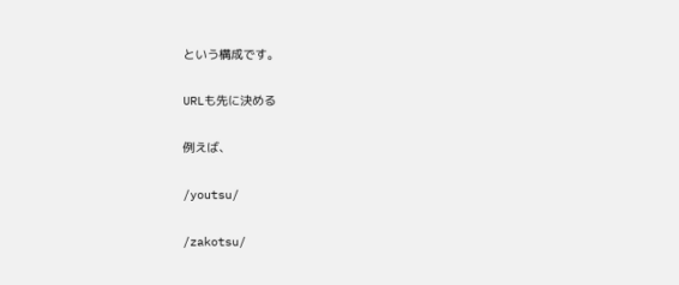という構成です。

URLも先に決める

例えば、

/youtsu/

/zakotsu/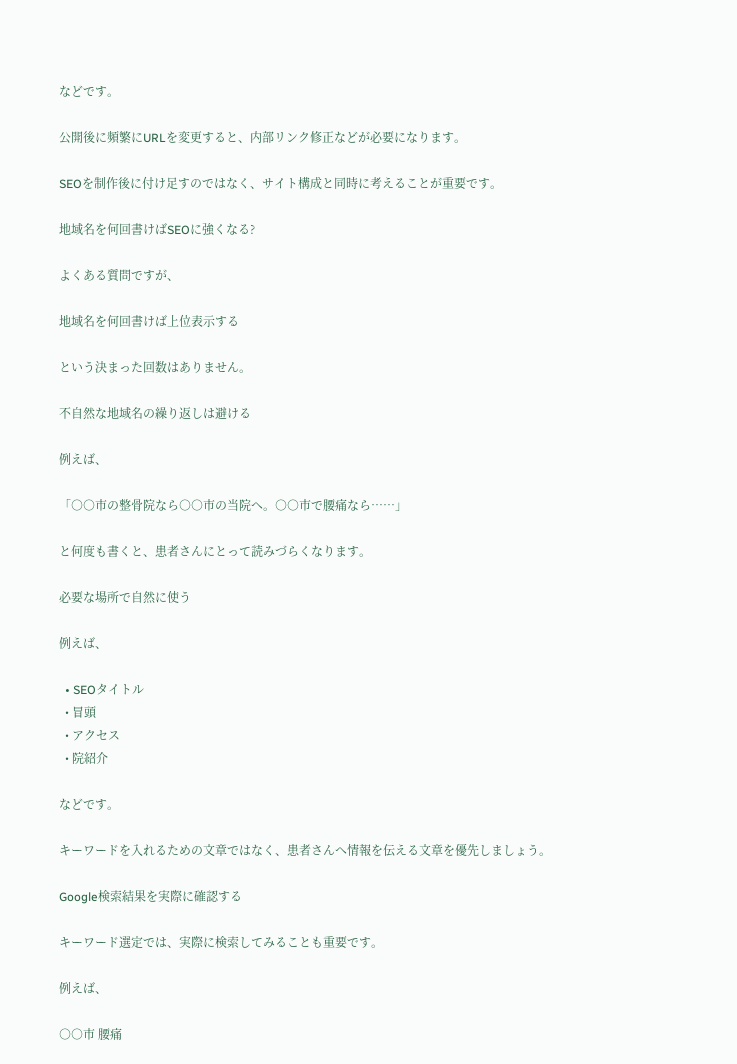などです。

公開後に頻繁にURLを変更すると、内部リンク修正などが必要になります。

SEOを制作後に付け足すのではなく、サイト構成と同時に考えることが重要です。

地域名を何回書けばSEOに強くなる?

よくある質問ですが、

地域名を何回書けば上位表示する

という決まった回数はありません。

不自然な地域名の繰り返しは避ける

例えば、

「○○市の整骨院なら○○市の当院へ。○○市で腰痛なら……」

と何度も書くと、患者さんにとって読みづらくなります。

必要な場所で自然に使う

例えば、

  • SEOタイトル
  • 冒頭
  • アクセス
  • 院紹介

などです。

キーワードを入れるための文章ではなく、患者さんへ情報を伝える文章を優先しましょう。

Google検索結果を実際に確認する

キーワード選定では、実際に検索してみることも重要です。

例えば、

○○市 腰痛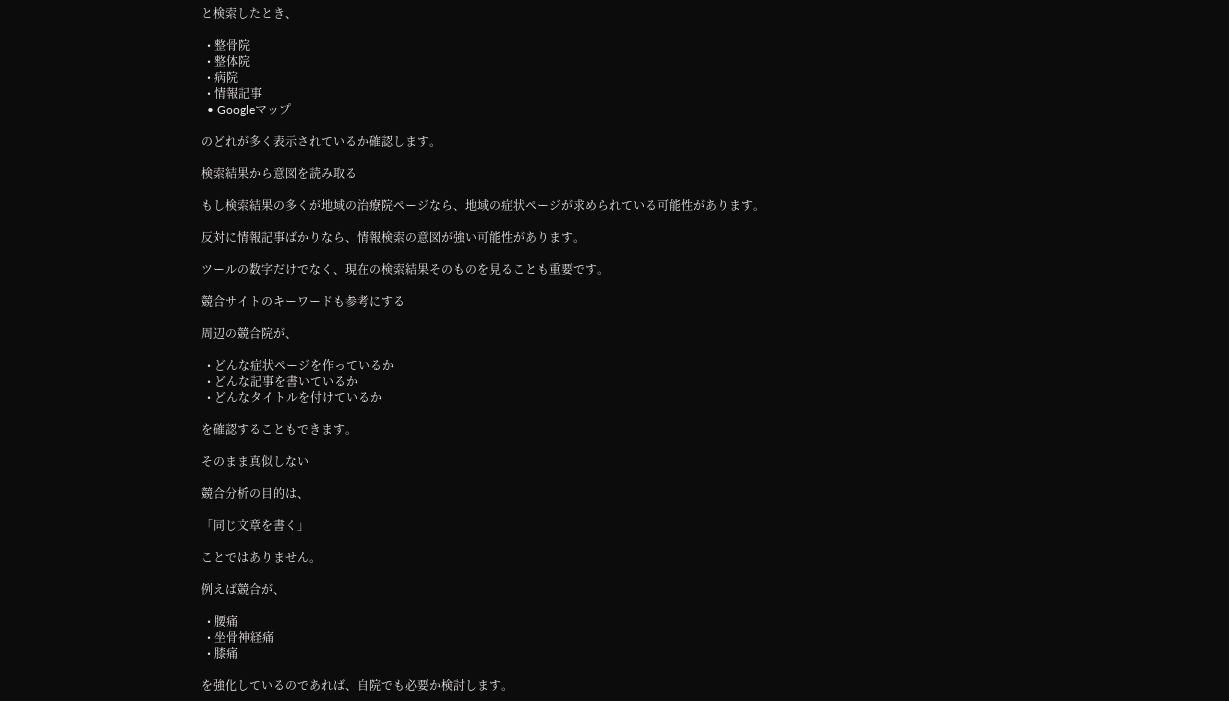と検索したとき、

  • 整骨院
  • 整体院
  • 病院
  • 情報記事
  • Googleマップ

のどれが多く表示されているか確認します。

検索結果から意図を読み取る

もし検索結果の多くが地域の治療院ページなら、地域の症状ページが求められている可能性があります。

反対に情報記事ばかりなら、情報検索の意図が強い可能性があります。

ツールの数字だけでなく、現在の検索結果そのものを見ることも重要です。

競合サイトのキーワードも参考にする

周辺の競合院が、

  • どんな症状ページを作っているか
  • どんな記事を書いているか
  • どんなタイトルを付けているか

を確認することもできます。

そのまま真似しない

競合分析の目的は、

「同じ文章を書く」

ことではありません。

例えば競合が、

  • 腰痛
  • 坐骨神経痛
  • 膝痛

を強化しているのであれば、自院でも必要か検討します。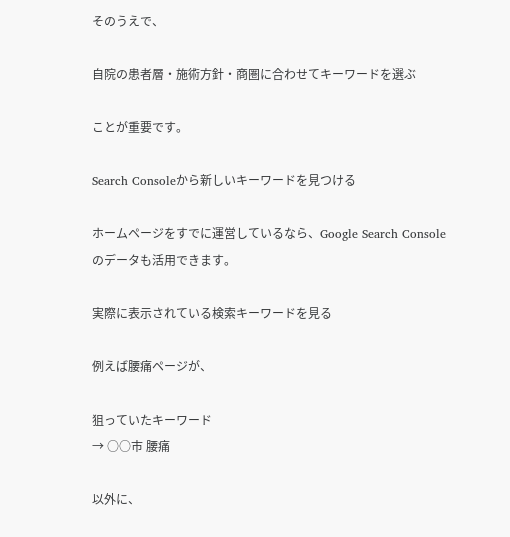そのうえで、

自院の患者層・施術方針・商圏に合わせてキーワードを選ぶ

ことが重要です。

Search Consoleから新しいキーワードを見つける

ホームページをすでに運営しているなら、Google Search Consoleのデータも活用できます。

実際に表示されている検索キーワードを見る

例えば腰痛ページが、

狙っていたキーワード
→ ○○市 腰痛

以外に、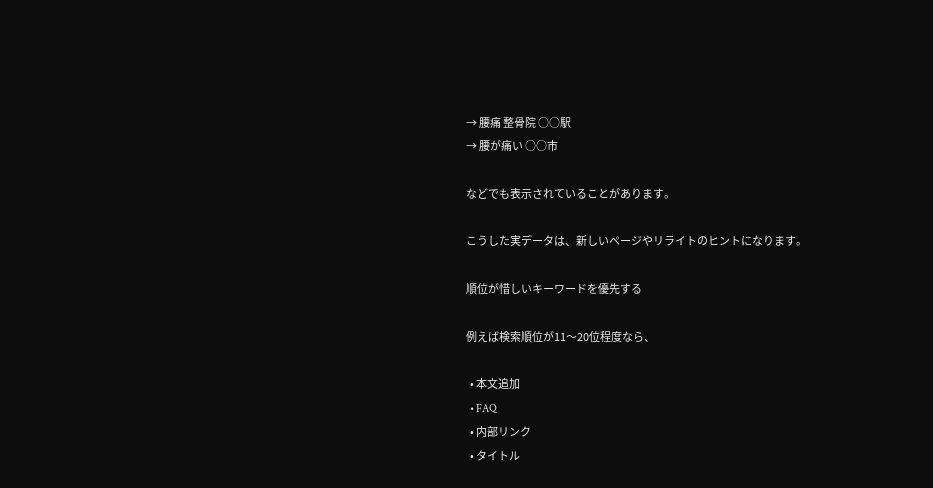→ 腰痛 整骨院 ○○駅
→ 腰が痛い ○○市

などでも表示されていることがあります。

こうした実データは、新しいページやリライトのヒントになります。

順位が惜しいキーワードを優先する

例えば検索順位が11〜20位程度なら、

  • 本文追加
  • FAQ
  • 内部リンク
  • タイトル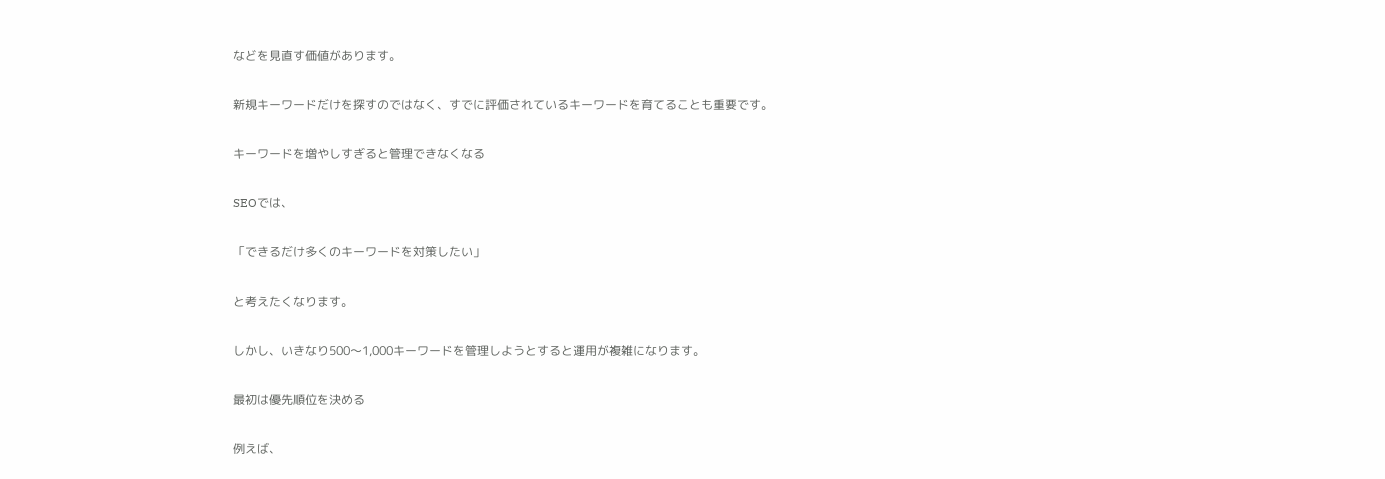などを見直す価値があります。

新規キーワードだけを探すのではなく、すでに評価されているキーワードを育てることも重要です。

キーワードを増やしすぎると管理できなくなる

SEOでは、

「できるだけ多くのキーワードを対策したい」

と考えたくなります。

しかし、いきなり500〜1,000キーワードを管理しようとすると運用が複雑になります。

最初は優先順位を決める

例えば、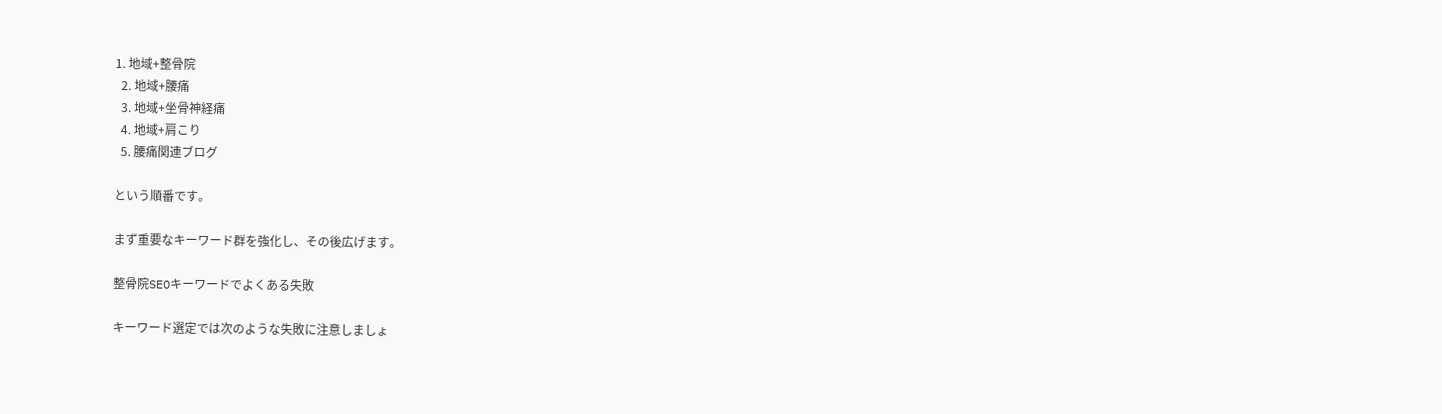1. 地域+整骨院
  2. 地域+腰痛
  3. 地域+坐骨神経痛
  4. 地域+肩こり
  5. 腰痛関連ブログ

という順番です。

まず重要なキーワード群を強化し、その後広げます。

整骨院SEOキーワードでよくある失敗

キーワード選定では次のような失敗に注意しましょ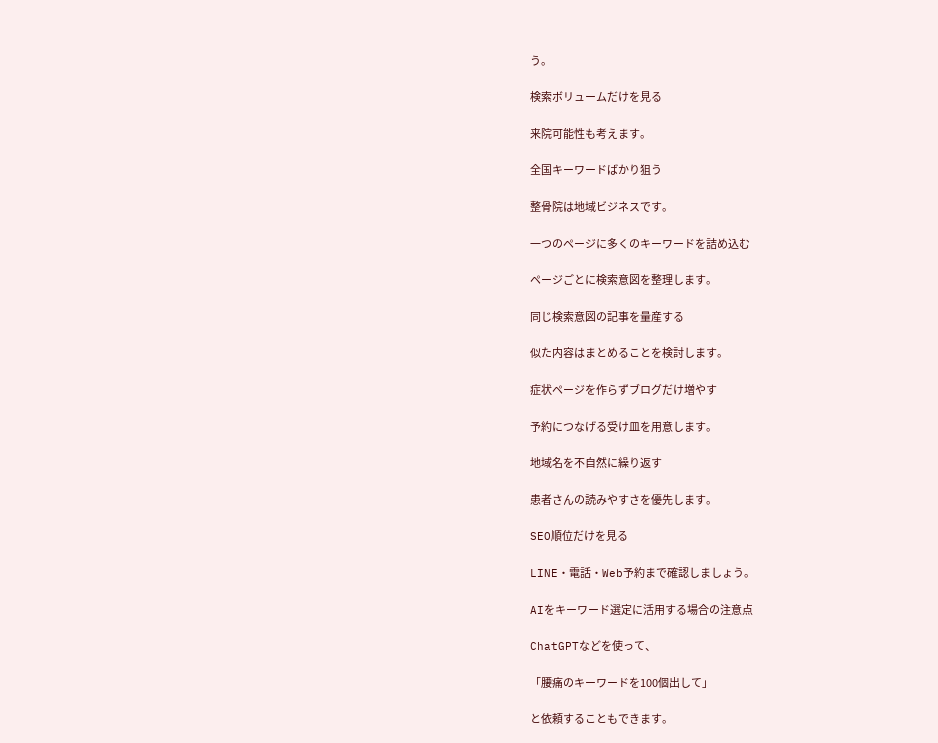う。

検索ボリュームだけを見る

来院可能性も考えます。

全国キーワードばかり狙う

整骨院は地域ビジネスです。

一つのページに多くのキーワードを詰め込む

ページごとに検索意図を整理します。

同じ検索意図の記事を量産する

似た内容はまとめることを検討します。

症状ページを作らずブログだけ増やす

予約につなげる受け皿を用意します。

地域名を不自然に繰り返す

患者さんの読みやすさを優先します。

SEO順位だけを見る

LINE・電話・Web予約まで確認しましょう。

AIをキーワード選定に活用する場合の注意点

ChatGPTなどを使って、

「腰痛のキーワードを100個出して」

と依頼することもできます。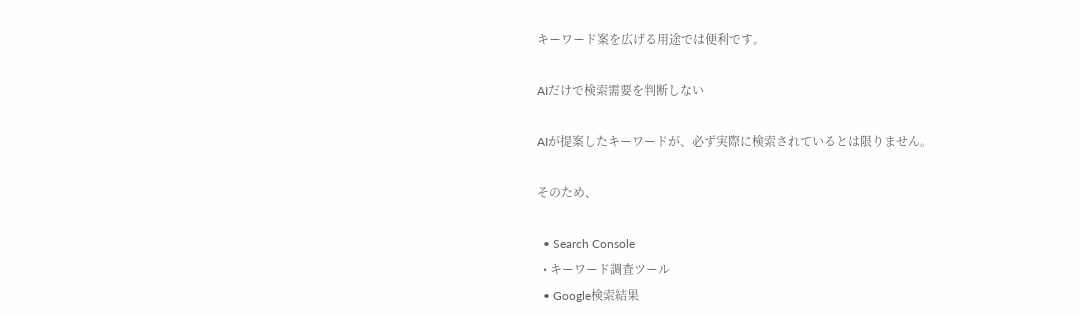キーワード案を広げる用途では便利です。

AIだけで検索需要を判断しない

AIが提案したキーワードが、必ず実際に検索されているとは限りません。

そのため、

  • Search Console
  • キーワード調査ツール
  • Google検索結果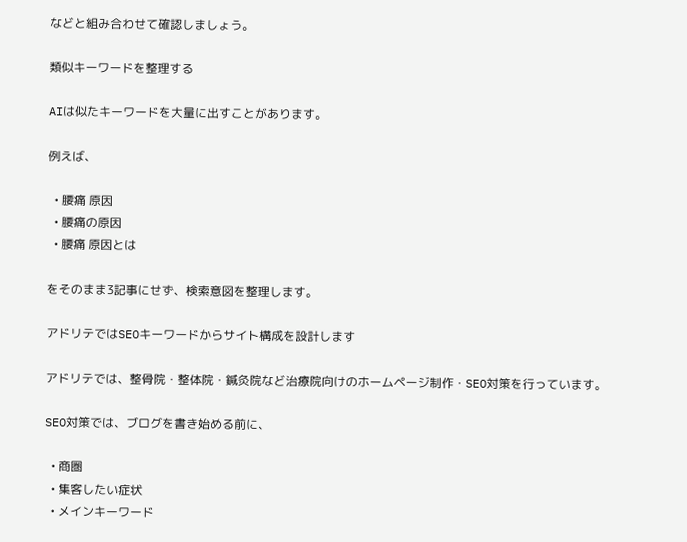などと組み合わせて確認しましょう。

類似キーワードを整理する

AIは似たキーワードを大量に出すことがあります。

例えば、

  • 腰痛 原因
  • 腰痛の原因
  • 腰痛 原因とは

をそのまま3記事にせず、検索意図を整理します。

アドリテではSEOキーワードからサイト構成を設計します

アドリテでは、整骨院・整体院・鍼灸院など治療院向けのホームページ制作・SEO対策を行っています。

SEO対策では、ブログを書き始める前に、

  • 商圏
  • 集客したい症状
  • メインキーワード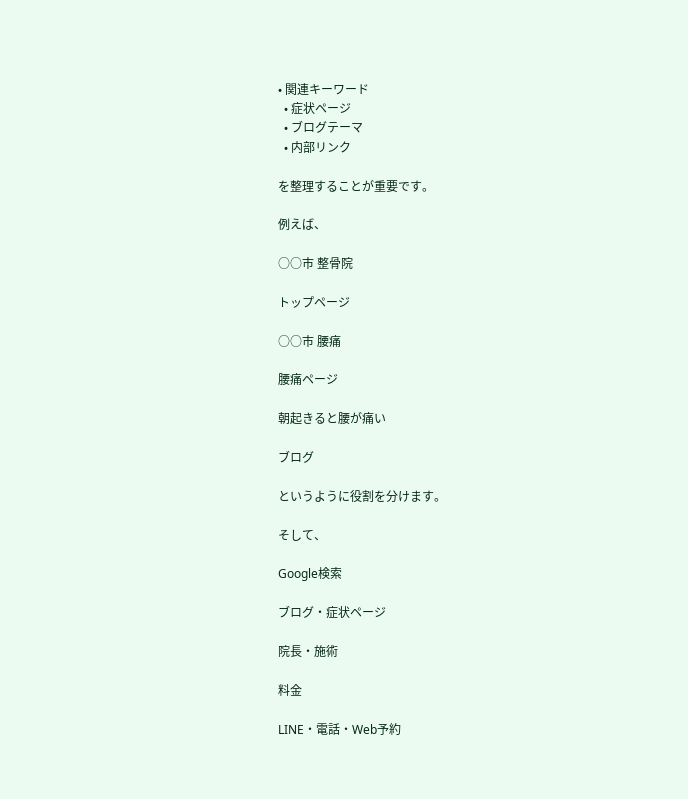• 関連キーワード
  • 症状ページ
  • ブログテーマ
  • 内部リンク

を整理することが重要です。

例えば、

○○市 整骨院

トップページ

○○市 腰痛

腰痛ページ

朝起きると腰が痛い

ブログ

というように役割を分けます。

そして、

Google検索

ブログ・症状ページ

院長・施術

料金

LINE・電話・Web予約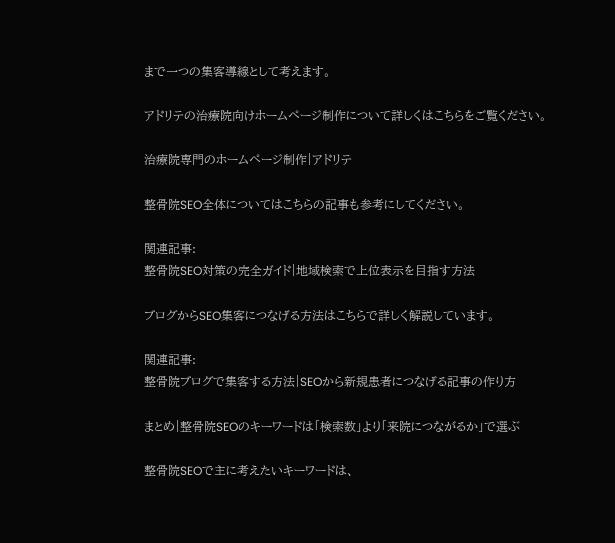まで一つの集客導線として考えます。

アドリテの治療院向けホームページ制作について詳しくはこちらをご覧ください。

治療院専門のホームページ制作|アドリテ

整骨院SEO全体についてはこちらの記事も参考にしてください。

関連記事:
整骨院SEO対策の完全ガイド|地域検索で上位表示を目指す方法

ブログからSEO集客につなげる方法はこちらで詳しく解説しています。

関連記事:
整骨院ブログで集客する方法|SEOから新規患者につなげる記事の作り方

まとめ|整骨院SEOのキーワードは「検索数」より「来院につながるか」で選ぶ

整骨院SEOで主に考えたいキーワードは、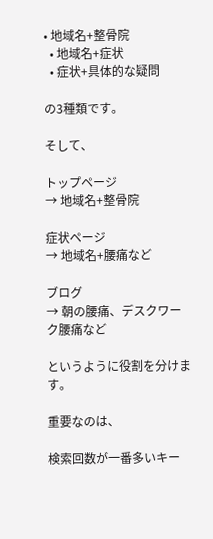• 地域名+整骨院
  • 地域名+症状
  • 症状+具体的な疑問

の3種類です。

そして、

トップページ
→ 地域名+整骨院

症状ページ
→ 地域名+腰痛など

ブログ
→ 朝の腰痛、デスクワーク腰痛など

というように役割を分けます。

重要なのは、

検索回数が一番多いキー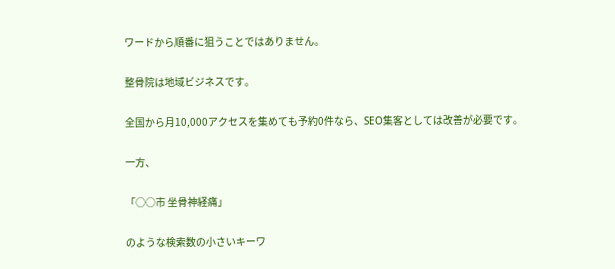ワードから順番に狙うことではありません。

整骨院は地域ビジネスです。

全国から月10,000アクセスを集めても予約0件なら、SEO集客としては改善が必要です。

一方、

「○○市 坐骨神経痛」

のような検索数の小さいキーワ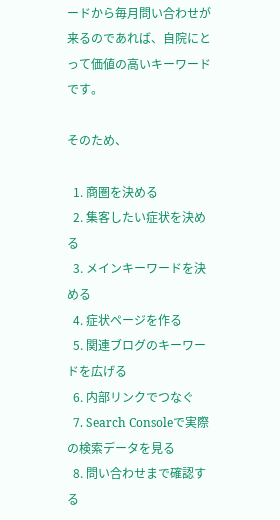ードから毎月問い合わせが来るのであれば、自院にとって価値の高いキーワードです。

そのため、

  1. 商圏を決める
  2. 集客したい症状を決める
  3. メインキーワードを決める
  4. 症状ページを作る
  5. 関連ブログのキーワードを広げる
  6. 内部リンクでつなぐ
  7. Search Consoleで実際の検索データを見る
  8. 問い合わせまで確認する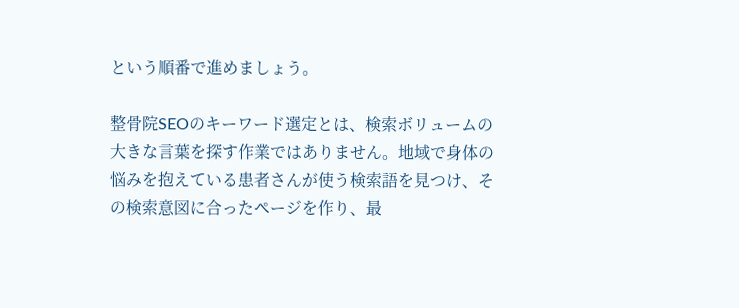という順番で進めましょう。

整骨院SEOのキーワード選定とは、検索ボリュームの大きな言葉を探す作業ではありません。地域で身体の悩みを抱えている患者さんが使う検索語を見つけ、その検索意図に合ったページを作り、最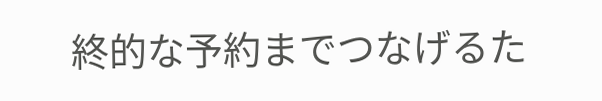終的な予約までつなげるた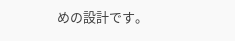めの設計です。